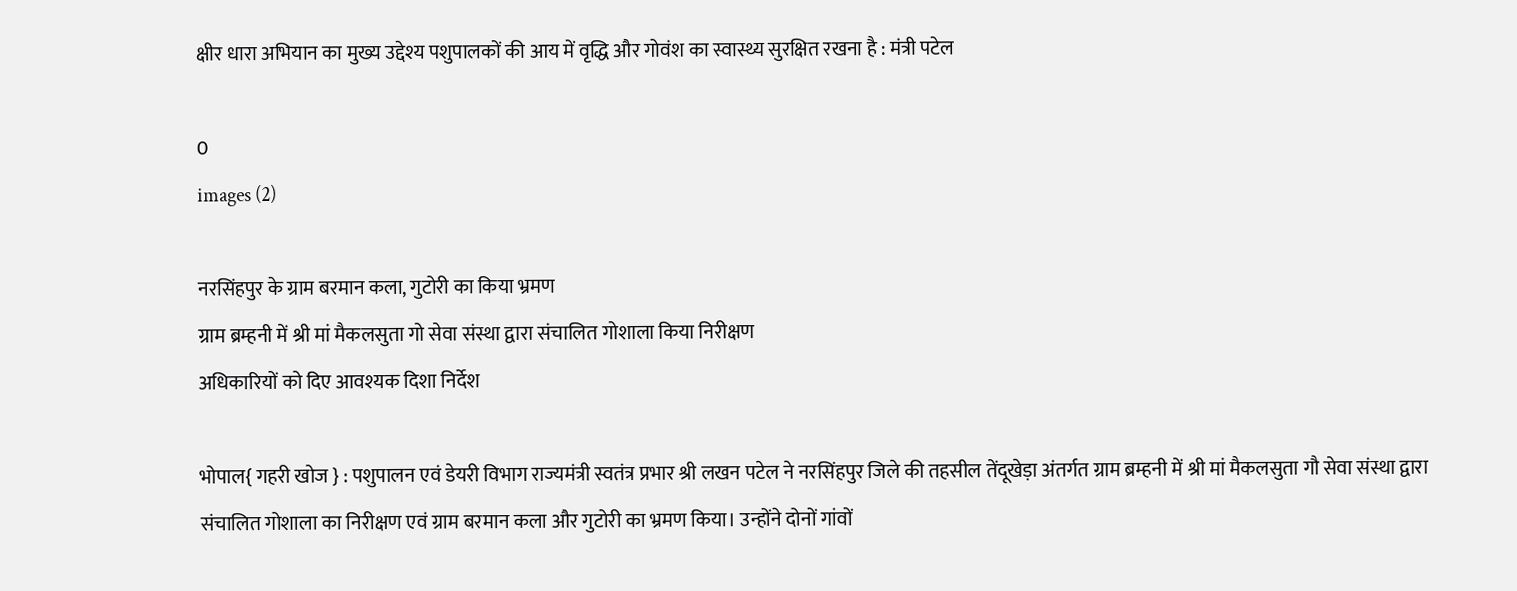क्षीर धारा अभियान का मुख्य उद्देश्य पशुपालकों की आय में वृद्धि और गोवंश का स्वास्थ्य सुरक्षित रखना है : मंत्री पटेल

0
images (2)

नरसिंहपुर के ग्राम बरमान कला, गुटोरी का किया भ्रमण
ग्राम ब्रम्हनी में श्री मां मैकलसुता गो सेवा संस्था द्वारा संचालित गोशाला किया निरीक्षण
अधिकारियों को दिए आवश्यक दिशा निर्देश

भोपाल{ गहरी खोज } : पशुपालन एवं डेयरी विभाग राज्यमंत्री स्वतंत्र प्रभार श्री लखन पटेल ने नरसिंहपुर जिले की तहसील तेंदूखेड़ा अंतर्गत ग्राम ब्रम्हनी में श्री मां मैकलसुता गौ सेवा संस्था द्वारा संचालित गोशाला का निरीक्षण एवं ग्राम बरमान कला और गुटोरी का भ्रमण किया। उन्होंने दोनों गांवों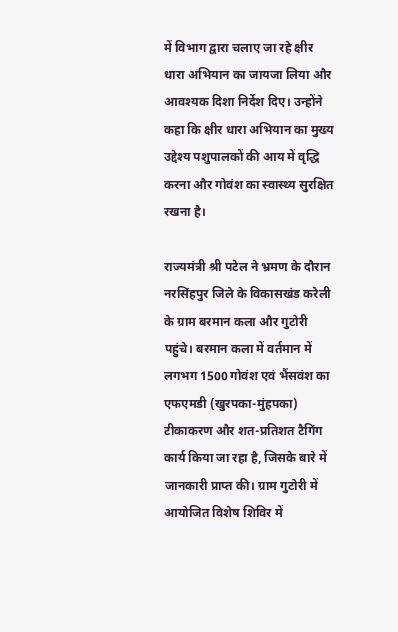में विभाग द्वारा चलाए जा रहे क्षीर धारा अभियान का जायजा लिया और आवश्यक दिशा निर्देश दिए। उन्होंने कहा कि क्षीर धारा अभियान का मुख्य उद्देश्य पशुपालकों की आय में वृद्धि करना और गोवंश का स्वास्थ्य सुरक्षित रखना है।

राज्यमंत्री श्री पटेल ने भ्रमण के दौरान नरसिंहपुर जिले के विकासखंड करेली के ग्राम बरमान कला और गुटोरी पहुंचे। बरमान कला में वर्तमान में लगभग 1500 गोवंश एवं भैंसवंश का एफएमडी (खुरपका-मुंहपका) टीकाकरण और शत-प्रतिशत टैगिंग कार्य किया जा रहा है, जिसके बारे में जानकारी प्राप्त की। ग्राम गुटोरी में आयोजित विशेष शिविर में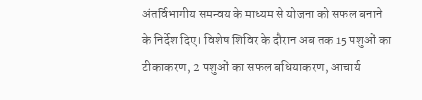अंतर्विभागीय समन्वय के माध्यम से योजना को सफल बनाने के निर्देश दिए। विशेष शिविर के दौरान अब तक 15 पशुओं का टीकाकरण, 2 पशुओं का सफल बधियाकरण, आचार्य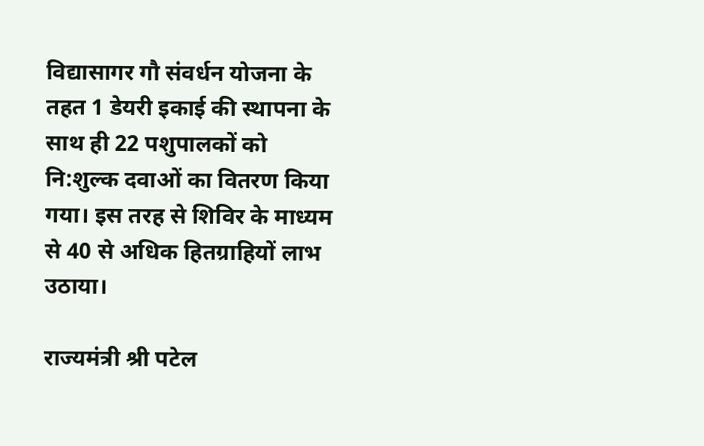विद्यासागर गौ संवर्धन योजना के तहत 1 डेयरी इकाई की स्थापना के साथ ही 22 पशुपालकों को नि:शुल्क दवाओं का वितरण किया गया। इस तरह से शिविर के माध्यम से 40 से अधिक हितग्राहियों लाभ उठाया।

राज्यमंत्री श्री पटेल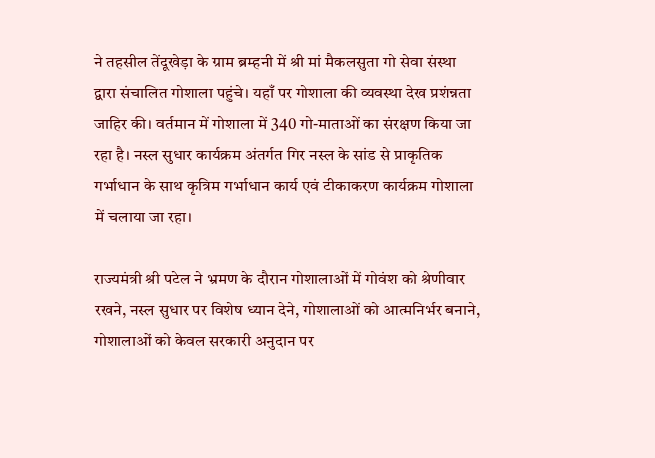ने तहसील तेंदूखेड़ा के ग्राम ब्रम्हनी में श्री मां मैकलसुता गो सेवा संस्था द्वारा संचालित गोशाला पहुंचे। यहाँ पर गोशाला की व्यवस्था देख प्रशंन्नता जाहिर की। वर्तमान में गोशाला में 340 गो-माताओं का संरक्षण किया जा रहा है। नस्ल सुधार कार्यक्रम अंतर्गत गिर नस्ल के सांड से प्राकृतिक गर्भाधान के साथ कृत्रिम गर्भाधान कार्य एवं टीकाकरण कार्यक्रम गोशाला में चलाया जा रहा।

राज्यमंत्री श्री पटेल ने भ्रमण के दौरान गोशालाओं में गोवंश को श्रेणीवार रखने, नस्ल सुधार पर विशेष ध्यान देने, गोशालाओं को आत्मनिर्भर बनाने, गोशालाओं को केवल सरकारी अनुदान पर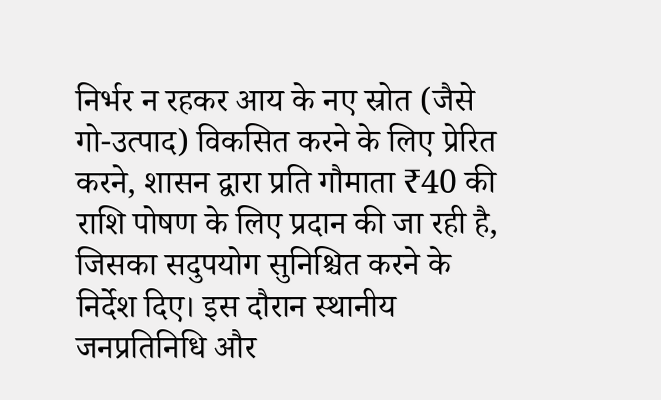निर्भर न रहकर आय के नए स्रोत (जैसे गो-उत्पाद) विकसित करने के लिए प्रेरित करने, शासन द्वारा प्रति गौमाता ₹40 की राशि पोषण के लिए प्रदान की जा रही है, जिसका सदुपयोग सुनिश्चित करने के निर्देश दिए। इस दौरान स्थानीय जनप्रतिनिधि और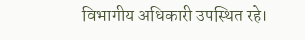विभागीय अधिकारी उपस्थित रहे।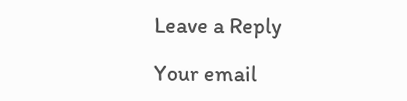Leave a Reply

Your email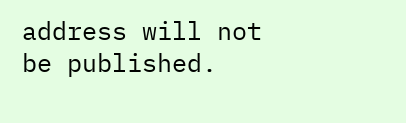address will not be published.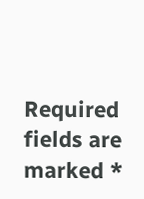Required fields are marked *